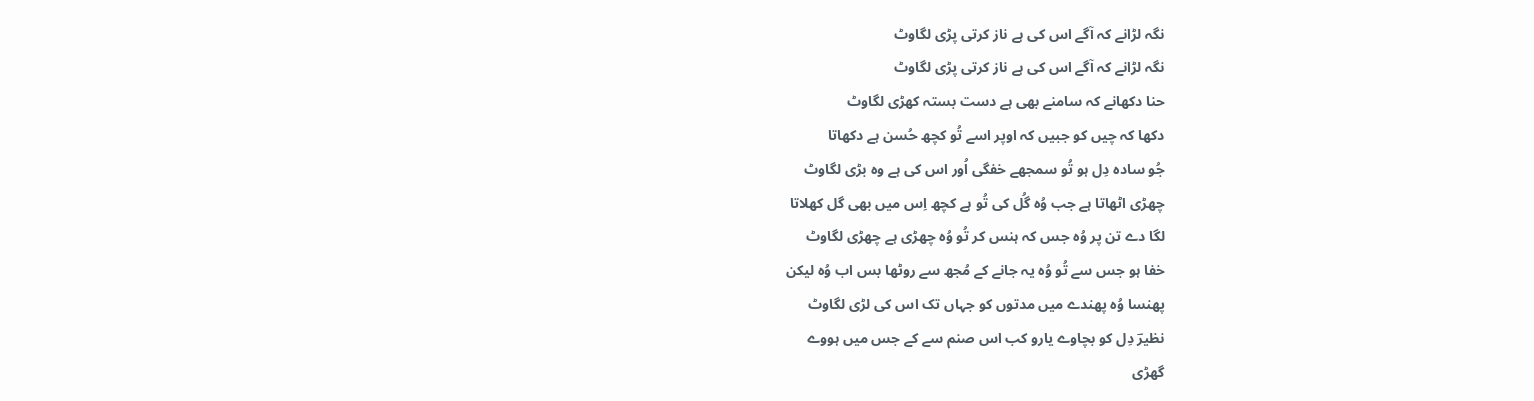نگہ لڑانے کہ آگے اس کی ہے ناز کرتی پڑی لگاوٹ
نگہ لڑانے کہ آگے اس کی ہے ناز کرتی پڑی لگاوٹ
حنا دکھانے کہ سامنے بھی ہے دست بستہ کھڑی لگاوٹ
دکھا کہ چیں کو جبیں کہ اوپر اسے تُو کچھ حُسن ہے دکھاتا
جُو سادہ دِل ہو تُو سمجھے خفگی اُور اس کی ہے وہ بڑی لگاوٹ
چھڑی اٹھاتا ہے جب وُہ گُل کی تُو ہے کچھ اِس میں بھی گل کھلاتا
لگا دے تن پر وُہ جس کہ ہنس کر تُو وُہ چھڑی ہے چھڑی لگاوٹ
خفا ہو جس سے تُو وُہ یہ جانے کے مُجھ سے روٹھا بس اب وُہ لیکن
پھنسا وُہ پھندے میں مدتوں کو جہاں تک اس کی لڑی لگاوٹ
نظیرؔ دِل کو بچاوے یارو کب اس صنم سے کے جس میں ہووے
گھڑی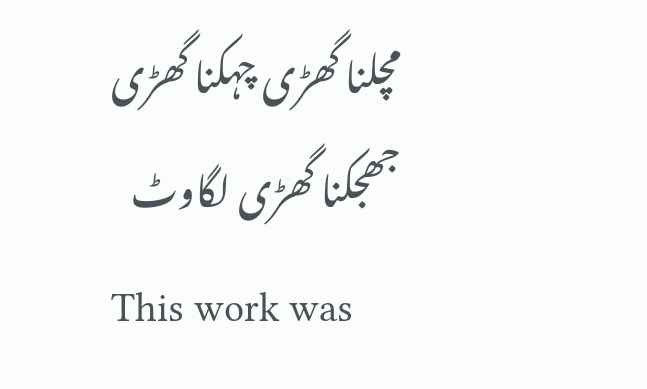مچلنا گھڑی چہکنا گھڑی جھجکنا گھڑی لگاوٹ
This work was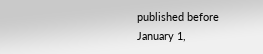published before January 1,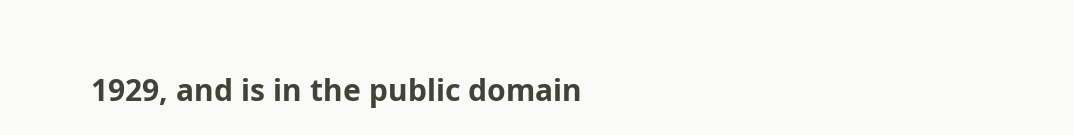1929, and is in the public domain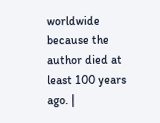worldwide because the author died at least 100 years ago. |